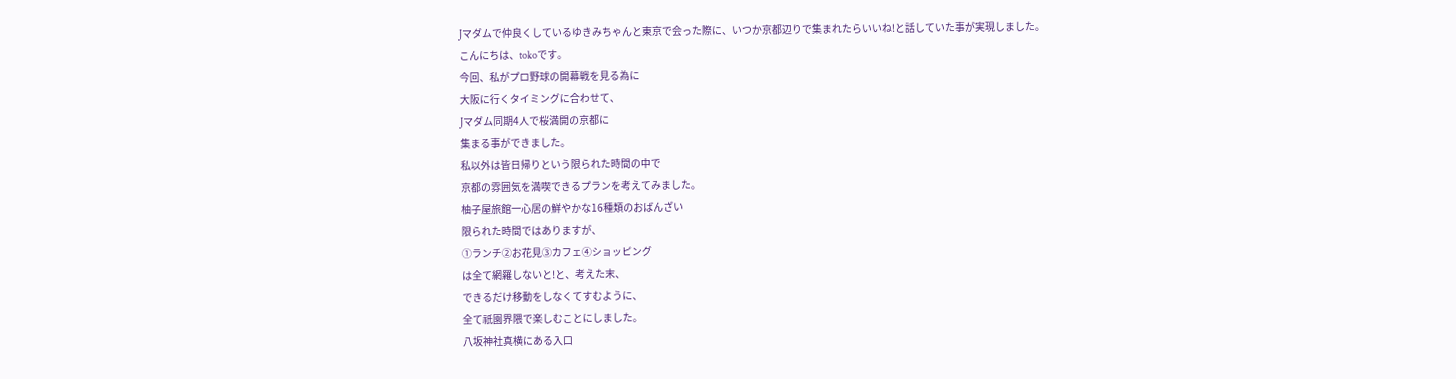Jマダムで仲良くしているゆきみちゃんと東京で会った際に、いつか京都辺りで集まれたらいいね!と話していた事が実現しました。
こんにちは、tokoです。
今回、私がプロ野球の開幕戦を見る為に
大阪に行くタイミングに合わせて、
Jマダム同期4人で桜満開の京都に
集まる事ができました。
私以外は皆日帰りという限られた時間の中で
京都の雰囲気を満喫できるプランを考えてみました。
柚子屋旅館一心居の鮮やかな16種類のおばんざい
限られた時間ではありますが、
①ランチ②お花見③カフェ④ショッピング
は全て網羅しないと!と、考えた末、
できるだけ移動をしなくてすむように、
全て祇園界隈で楽しむことにしました。
八坂神社真横にある入口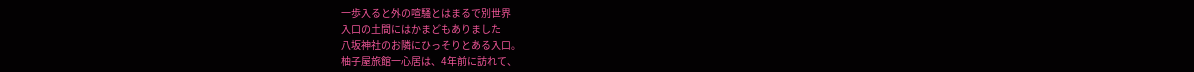一歩入ると外の喧騒とはまるで別世界
入口の土間にはかまどもありました
八坂神社のお隣にひっそりとある入口。
柚子屋旅館一心居は、4年前に訪れて、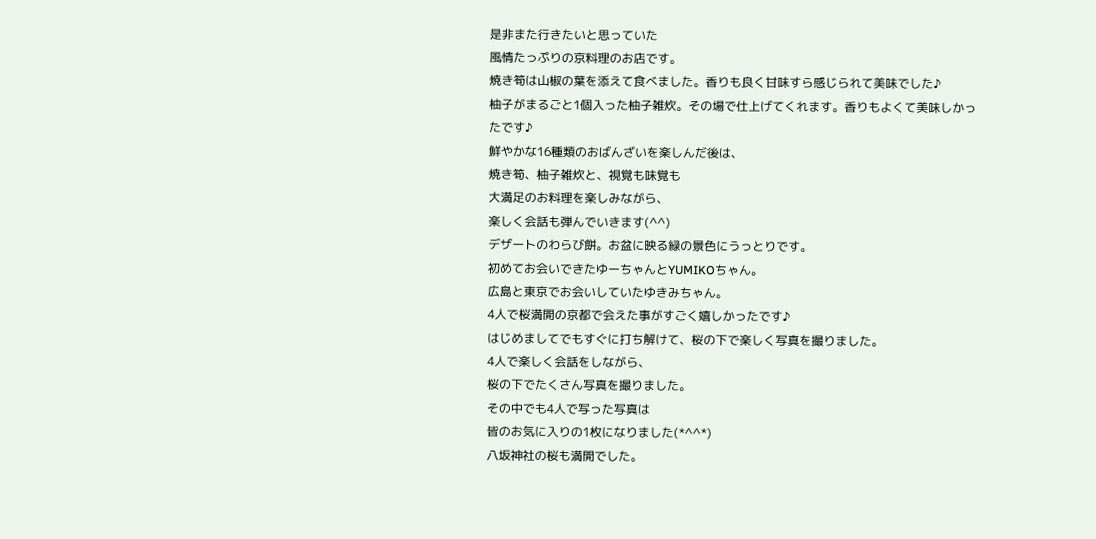是非また行きたいと思っていた
風情たっぷりの京料理のお店です。
焼き筍は山椒の葉を添えて食べました。香りも良く甘味すら感じられて美味でした♪
柚子がまるごと1個入った柚子雑炊。その場で仕上げてくれます。香りもよくて美味しかったです♪
鮮やかな16種類のおばんざいを楽しんだ後は、
焼き筍、柚子雑炊と、視覚も味覚も
大満足のお料理を楽しみながら、
楽しく会話も弾んでいきます(^^)
デザートのわらび餅。お盆に映る緑の景色にうっとりです。
初めてお会いできたゆーちゃんとYUMIKOちゃん。
広島と東京でお会いしていたゆきみちゃん。
4人で桜満開の京都で会えた事がすごく嬉しかったです♪
はじめましてでもすぐに打ち解けて、桜の下で楽しく写真を撮りました。
4人で楽しく会話をしながら、
桜の下でたくさん写真を撮りました。
その中でも4人で写った写真は
皆のお気に入りの1枚になりました(*^^*)
八坂神社の桜も満開でした。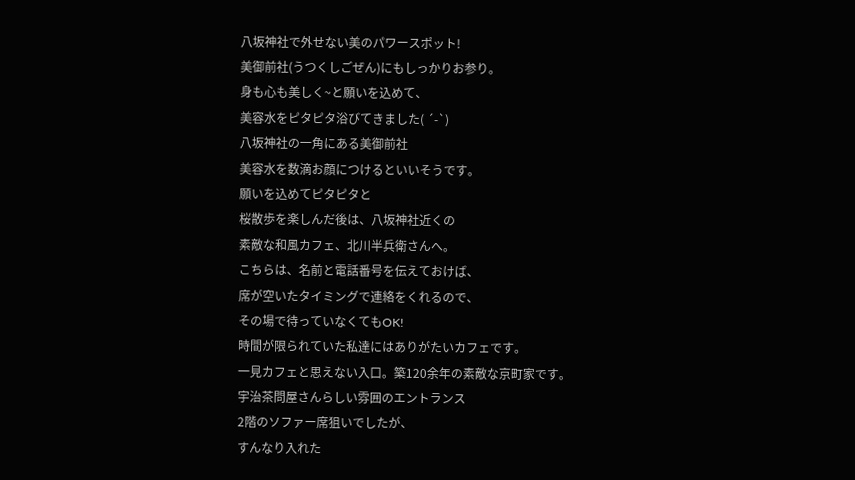八坂神社で外せない美のパワースポット!
美御前社(うつくしごぜん)にもしっかりお参り。
身も心も美しく~と願いを込めて、
美容水をピタピタ浴びてきました( ´-`)
八坂神社の一角にある美御前社
美容水を数滴お顔につけるといいそうです。
願いを込めてピタピタと
桜散歩を楽しんだ後は、八坂神社近くの
素敵な和風カフェ、北川半兵衛さんへ。
こちらは、名前と電話番号を伝えておけば、
席が空いたタイミングで連絡をくれるので、
その場で待っていなくてもOK!
時間が限られていた私達にはありがたいカフェです。
一見カフェと思えない入口。築120余年の素敵な京町家です。
宇治茶問屋さんらしい雰囲のエントランス
2階のソファー席狙いでしたが、
すんなり入れた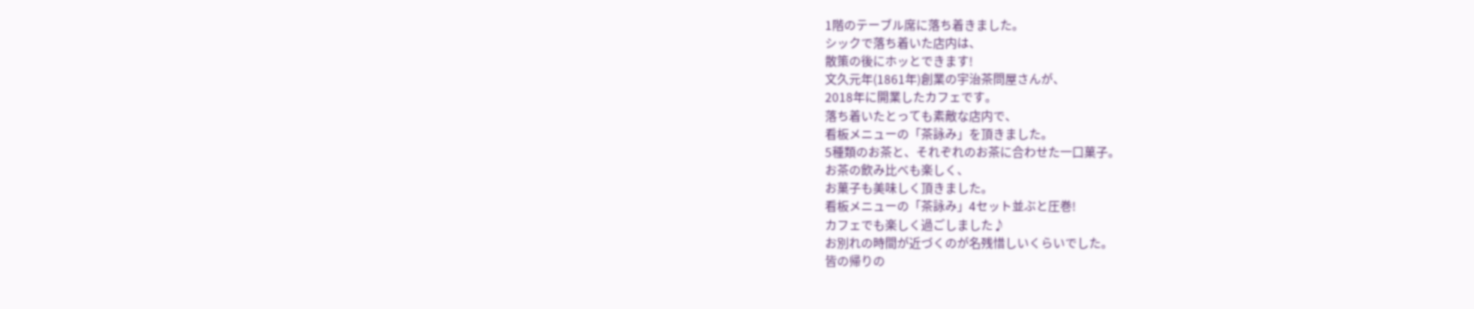1階のテーブル席に落ち着きました。
シックで落ち着いた店内は、
散策の後にホッとできます!
文久元年(1861年)創業の宇治茶問屋さんが、
2018年に開業したカフェです。
落ち着いたとっても素敵な店内で、
看板メニューの「茶詠み」を頂きました。
5種類のお茶と、それぞれのお茶に合わせた一口菓子。
お茶の飲み比べも楽しく、
お菓子も美味しく頂きました。
看板メニューの「茶詠み」4セット並ぶと圧巻!
カフェでも楽しく過ごしました♪
お別れの時間が近づくのが名残惜しいくらいでした。
皆の帰りの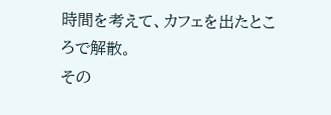時間を考えて、カフェを出たところで解散。
その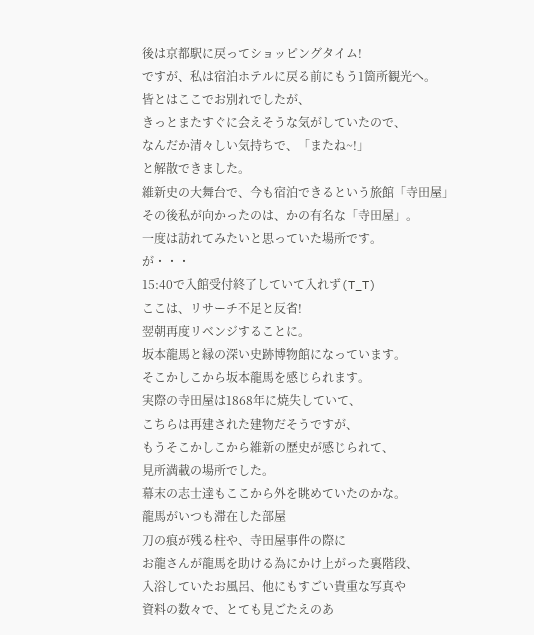後は京都駅に戻ってショッピングタイム!
ですが、私は宿泊ホテルに戻る前にもう1箇所観光へ。
皆とはここでお別れでしたが、
きっとまたすぐに会えそうな気がしていたので、
なんだか清々しい気持ちで、「またね~!」
と解散できました。
維新史の大舞台で、今も宿泊できるという旅館「寺田屋」
その後私が向かったのは、かの有名な「寺田屋」。
一度は訪れてみたいと思っていた場所です。
が・・・
15:40で入館受付終了していて入れず(T_T)
ここは、リサーチ不足と反省!
翌朝再度リベンジすることに。
坂本龍馬と縁の深い史跡博物館になっています。
そこかしこから坂本龍馬を感じられます。
実際の寺田屋は1868年に焼失していて、
こちらは再建された建物だそうですが、
もうそこかしこから維新の歴史が感じられて、
見所満載の場所でした。
幕末の志士達もここから外を眺めていたのかな。
龍馬がいつも滞在した部屋
刀の痕が残る柱や、寺田屋事件の際に
お龍さんが龍馬を助ける為にかけ上がった裏階段、
入浴していたお風呂、他にもすごい貴重な写真や
資料の数々で、とても見ごたえのあ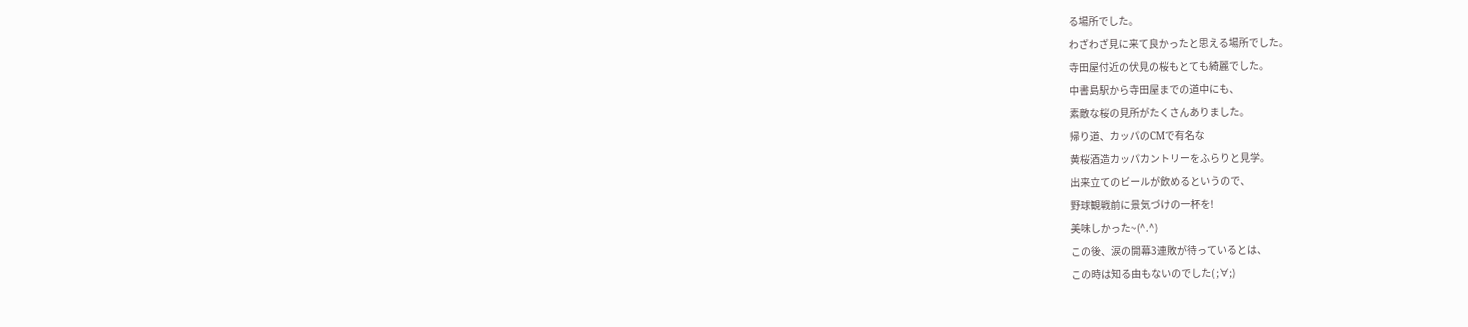る場所でした。
わざわざ見に来て良かったと思える場所でした。
寺田屋付近の伏見の桜もとても綺麗でした。
中書島駅から寺田屋までの道中にも、
素敵な桜の見所がたくさんありました。
帰り道、カッパのCMで有名な
黄桜酒造カッパカントリーをふらりと見学。
出来立てのビールが飲めるというので、
野球観戦前に景気づけの一杯を!
美味しかった~(^.^)
この後、涙の開幕3連敗が待っているとは、
この時は知る由もないのでした( ;∀;)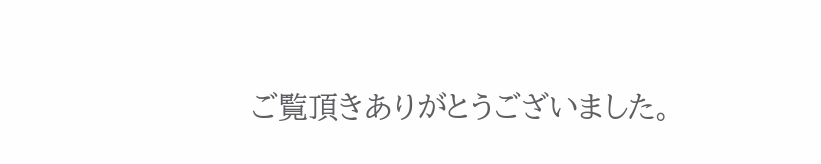ご覧頂きありがとうございました。